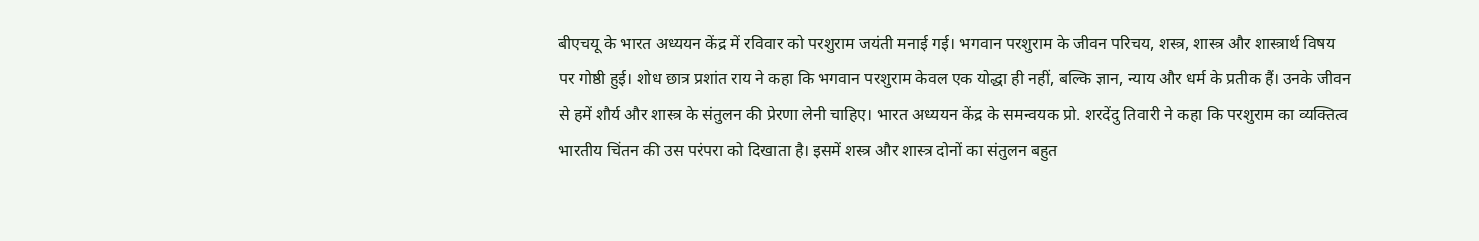बीएचयू के भारत अध्ययन केंद्र में रविवार को परशुराम जयंती मनाई गई। भगवान परशुराम के जीवन परिचय, शस्त्र, शास्त्र और शास्त्रार्थ विषय पर गोष्ठी हुई। शोध छात्र प्रशांत राय ने कहा कि भगवान परशुराम केवल एक योद्धा ही नहीं, बल्कि ज्ञान, न्याय और धर्म के प्रतीक हैं। उनके जीवन से हमें शौर्य और शास्त्र के संतुलन की प्रेरणा लेनी चाहिए। भारत अध्ययन केंद्र के समन्वयक प्रो. शरदेंदु तिवारी ने कहा कि परशुराम का व्यक्तित्व भारतीय चिंतन की उस परंपरा को दिखाता है। इसमें शस्त्र और शास्त्र दोनों का संतुलन बहुत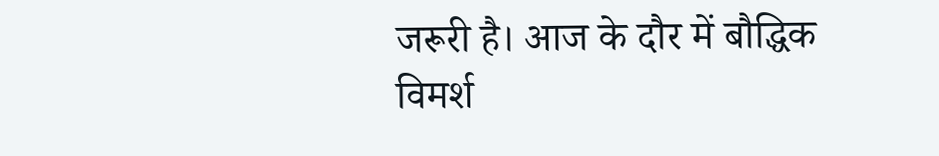जरूरी है। आज के दौर में बौद्धिक विमर्श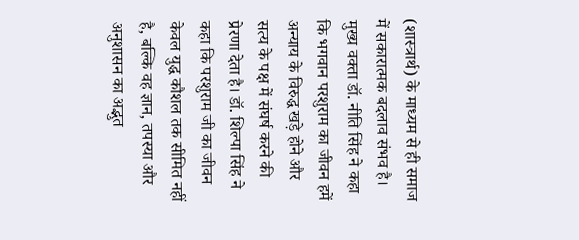(शास्त्रार्थ) के माध्यम से ही समाज में सकारात्मक बदलाव संभव है। मुख्य वक्ता डॉ. नीति सिंह ने कहा कि भगवान परशुराम का जीवन हमें अन्याय के विरुद्ध खड़े होने और सत्य के पक्ष में संघर्ष करने की प्रेरणा देता है। डॉ. शिल्पा सिंह ने कहा कि परशुराम जी का जीवन केवल युद्ध कौशल तक सीमित नहीं है, बल्कि वह ज्ञान, तपस्या और अनुशासन का अद्भुत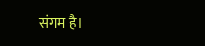संगम है।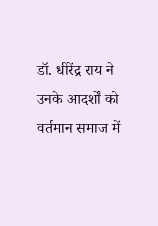डॉ. धीरेंद्र राय ने उनके आदर्शों को वर्तमान समाज में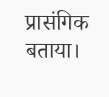प्रासंगिक बताया।